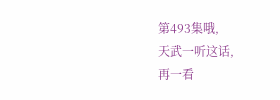第493集哦,
天武一听这话,
再一看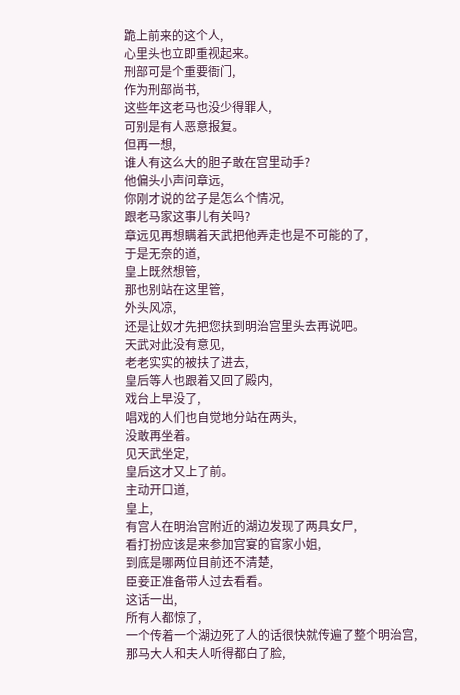跪上前来的这个人,
心里头也立即重视起来。
刑部可是个重要衙门,
作为刑部尚书,
这些年这老马也没少得罪人,
可别是有人恶意报复。
但再一想,
谁人有这么大的胆子敢在宫里动手?
他偏头小声问章远,
你刚才说的岔子是怎么个情况,
跟老马家这事儿有关吗?
章远见再想瞒着天武把他弄走也是不可能的了,
于是无奈的道,
皇上既然想管,
那也别站在这里管,
外头风凉,
还是让奴才先把您扶到明治宫里头去再说吧。
天武对此没有意见,
老老实实的被扶了进去,
皇后等人也跟着又回了殿内,
戏台上早没了,
唱戏的人们也自觉地分站在两头,
没敢再坐着。
见天武坐定,
皇后这才又上了前。
主动开口道,
皇上,
有宫人在明治宫附近的湖边发现了两具女尸,
看打扮应该是来参加宫宴的官家小姐,
到底是哪两位目前还不清楚,
臣妾正准备带人过去看看。
这话一出,
所有人都惊了,
一个传着一个湖边死了人的话很快就传遍了整个明治宫,
那马大人和夫人听得都白了脸,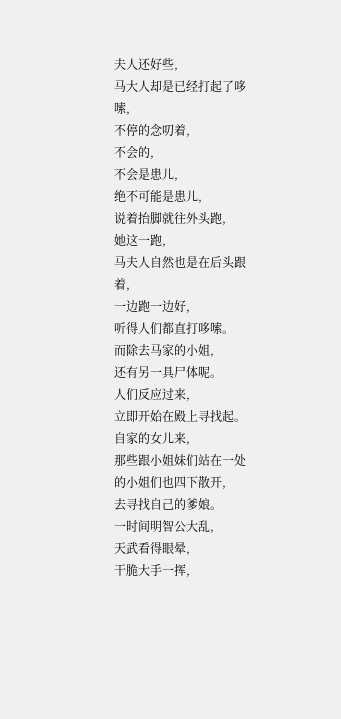夫人还好些,
马大人却是已经打起了哆嗦,
不停的念叨着,
不会的,
不会是患儿,
绝不可能是患儿,
说着抬脚就往外头跑,
她这一跑,
马夫人自然也是在后头跟着,
一边跑一边好,
听得人们都直打哆嗦。
而除去马家的小姐,
还有另一具尸体呢。
人们反应过来,
立即开始在殿上寻找起。
自家的女儿来,
那些跟小姐妹们站在一处的小姐们也四下散开,
去寻找自己的爹娘。
一时间明智公大乱,
天武看得眼晕,
干脆大手一挥,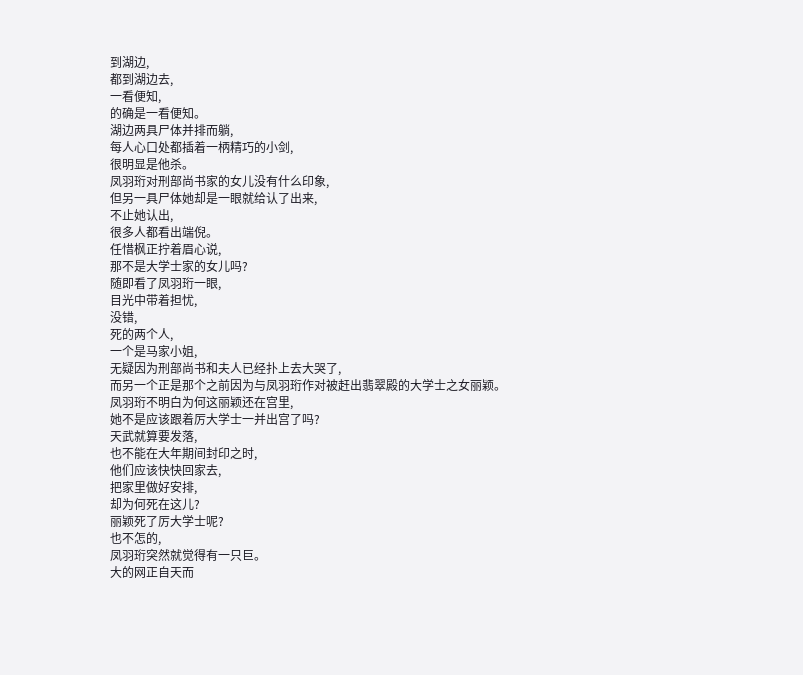到湖边,
都到湖边去,
一看便知,
的确是一看便知。
湖边两具尸体并排而躺,
每人心口处都插着一柄精巧的小剑,
很明显是他杀。
凤羽珩对刑部尚书家的女儿没有什么印象,
但另一具尸体她却是一眼就给认了出来,
不止她认出,
很多人都看出端倪。
任惜枫正拧着眉心说,
那不是大学士家的女儿吗?
随即看了凤羽珩一眼,
目光中带着担忧,
没错,
死的两个人,
一个是马家小姐,
无疑因为刑部尚书和夫人已经扑上去大哭了,
而另一个正是那个之前因为与凤羽珩作对被赶出翡翠殿的大学士之女丽颖。
凤羽珩不明白为何这丽颖还在宫里,
她不是应该跟着厉大学士一并出宫了吗?
天武就算要发落,
也不能在大年期间封印之时,
他们应该快快回家去,
把家里做好安排,
却为何死在这儿?
丽颖死了厉大学士呢?
也不怎的,
凤羽珩突然就觉得有一只巨。
大的网正自天而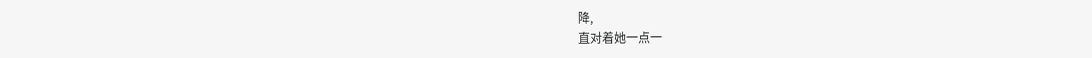降,
直对着她一点一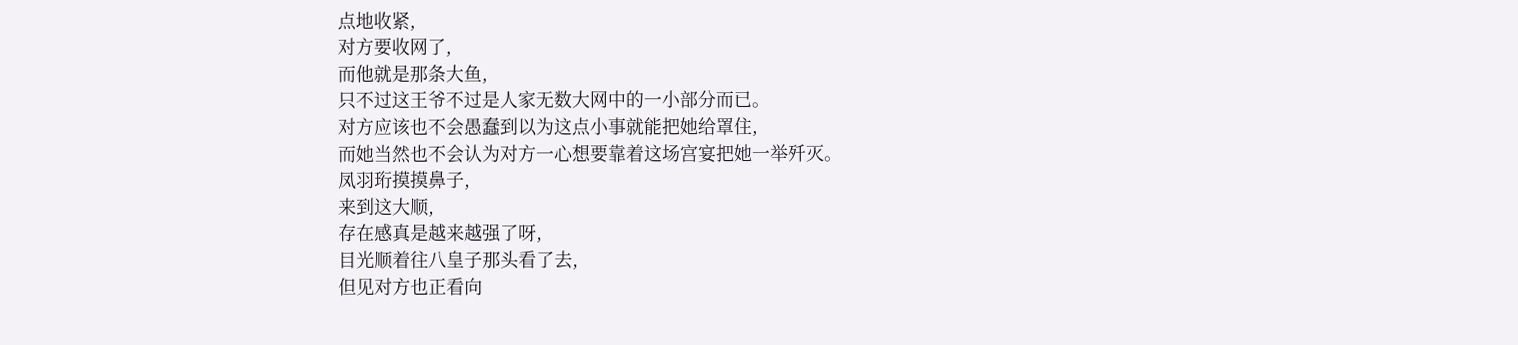点地收紧,
对方要收网了,
而他就是那条大鱼,
只不过这王爷不过是人家无数大网中的一小部分而已。
对方应该也不会愚蠢到以为这点小事就能把她给罩住,
而她当然也不会认为对方一心想要靠着这场宫宴把她一举歼灭。
凤羽珩摸摸鼻子,
来到这大顺,
存在感真是越来越强了呀,
目光顺着往八皇子那头看了去,
但见对方也正看向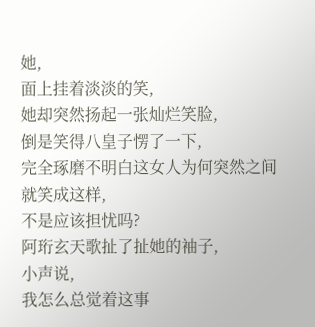她,
面上挂着淡淡的笑,
她却突然扬起一张灿烂笑脸,
倒是笑得八皇子愣了一下,
完全琢磨不明白这女人为何突然之间就笑成这样,
不是应该担忧吗?
阿珩玄天歌扯了扯她的袖子,
小声说,
我怎么总觉着这事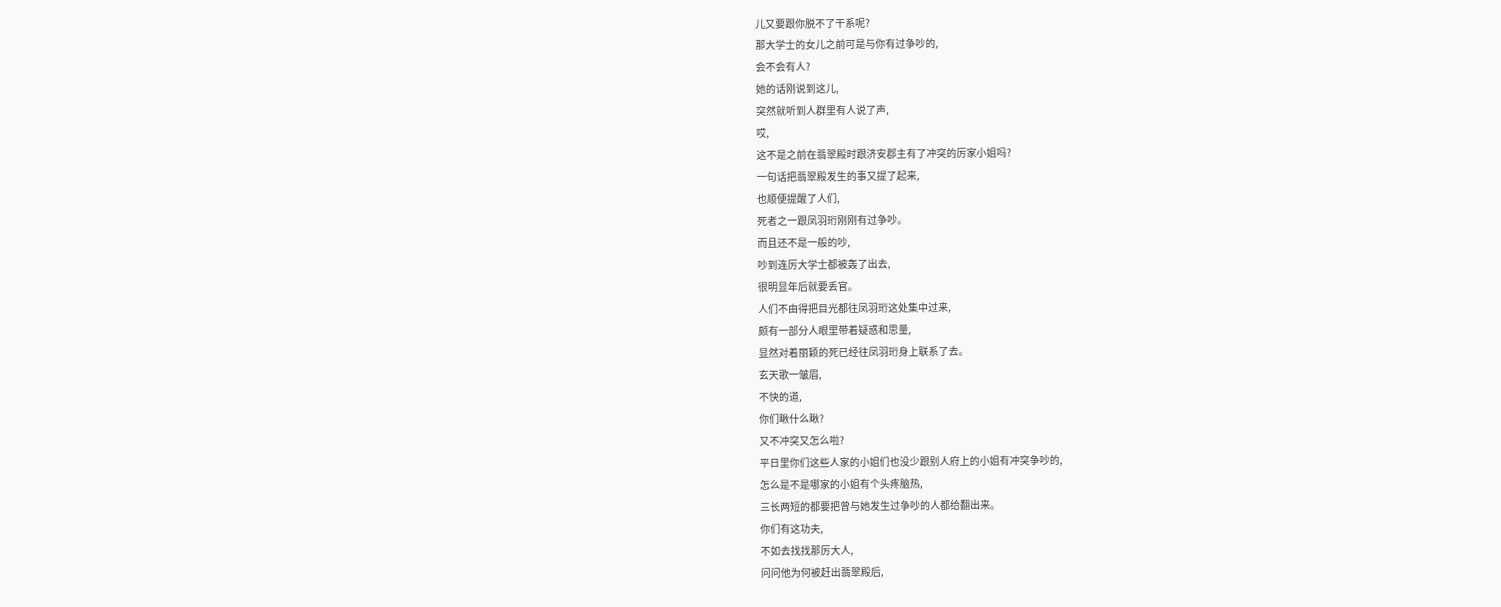儿又要跟你脱不了干系呢?
那大学士的女儿之前可是与你有过争吵的,
会不会有人?
她的话刚说到这儿,
突然就听到人群里有人说了声,
哎,
这不是之前在翡翠殿时跟济安郡主有了冲突的厉家小姐吗?
一句话把翡翠殿发生的事又提了起来,
也顺便提醒了人们,
死者之一跟凤羽珩刚刚有过争吵。
而且还不是一般的吵,
吵到连厉大学士都被轰了出去,
很明显年后就要丢官。
人们不由得把目光都往凤羽珩这处集中过来,
颇有一部分人眼里带着疑惑和思量,
显然对着丽颖的死已经往凤羽珩身上联系了去。
玄天歌一皱眉,
不快的道,
你们瞅什么瞅?
又不冲突又怎么啦?
平日里你们这些人家的小姐们也没少跟别人府上的小姐有冲突争吵的,
怎么是不是哪家的小姐有个头疼脑热,
三长两短的都要把曾与她发生过争吵的人都给翻出来。
你们有这功夫,
不如去找找那厉大人,
问问他为何被赶出翡翠殿后,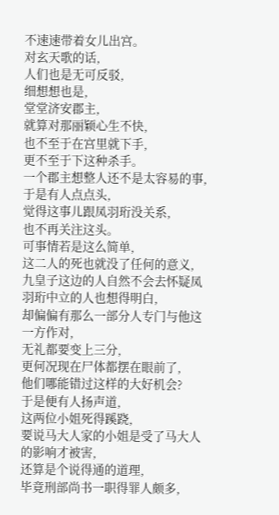不速速带着女儿出宫。
对玄天歌的话,
人们也是无可反驳,
细想想也是,
堂堂济安郡主,
就算对那丽颖心生不快,
也不至于在宫里就下手,
更不至于下这种杀手。
一个郡主想整人还不是太容易的事,
于是有人点点头,
觉得这事儿跟凤羽珩没关系,
也不再关注这头。
可事情若是这么简单,
这二人的死也就没了任何的意义,
九皇子这边的人自然不会去怀疑凤羽珩中立的人也想得明白,
却偏偏有那么一部分人专门与他这一方作对,
无礼都要变上三分,
更何况现在尸体都摆在眼前了,
他们哪能错过这样的大好机会?
于是便有人扬声道,
这两位小姐死得蹊跷,
要说马大人家的小姐是受了马大人的影响才被害,
还算是个说得通的道理,
毕竟刑部尚书一职得罪人颇多,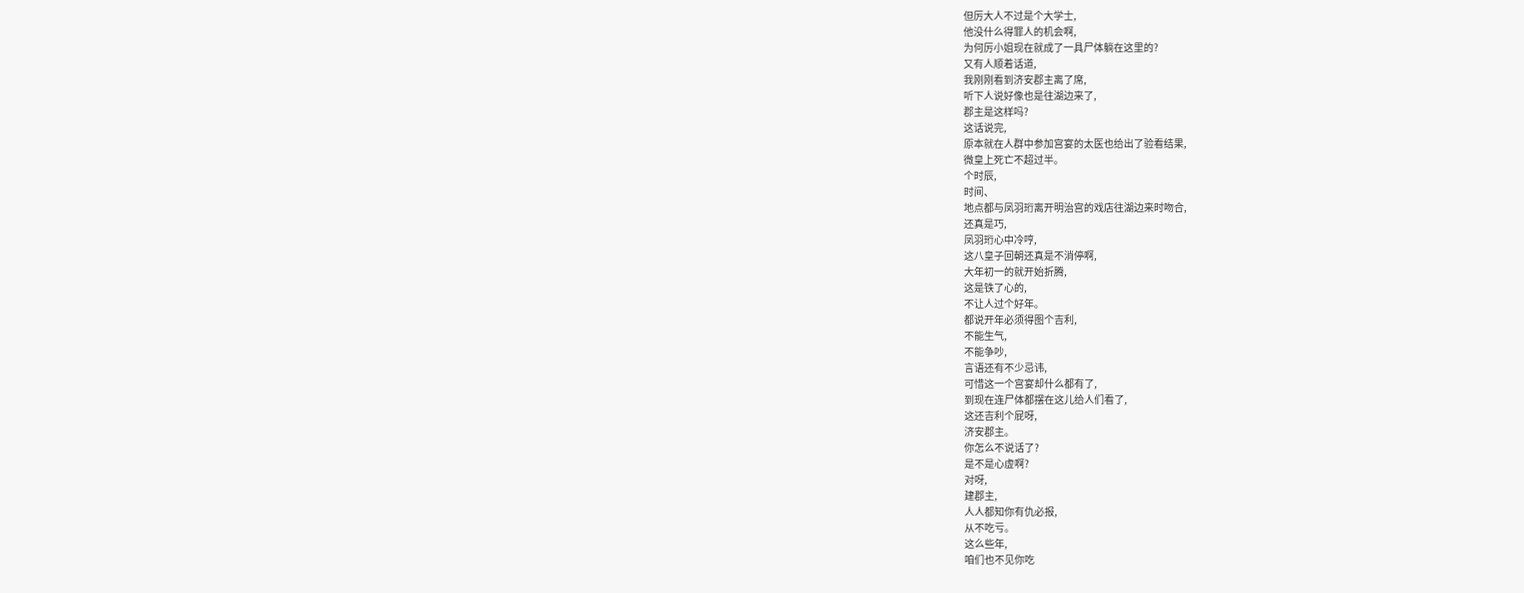但厉大人不过是个大学士,
他没什么得罪人的机会啊,
为何厉小姐现在就成了一具尸体躺在这里的?
又有人顺着话道,
我刚刚看到济安郡主离了席,
听下人说好像也是往湖边来了,
郡主是这样吗?
这话说完,
原本就在人群中参加宫宴的太医也给出了验看结果,
微皇上死亡不超过半。
个时辰,
时间、
地点都与凤羽珩离开明治宫的戏店往湖边来时吻合,
还真是巧,
凤羽珩心中冷哼,
这八皇子回朝还真是不消停啊,
大年初一的就开始折腾,
这是铁了心的,
不让人过个好年。
都说开年必须得图个吉利,
不能生气,
不能争吵,
言语还有不少忌讳,
可惜这一个宫宴却什么都有了,
到现在连尸体都摆在这儿给人们看了,
这还吉利个屁呀,
济安郡主。
你怎么不说话了?
是不是心虚啊?
对呀,
建郡主,
人人都知你有仇必报,
从不吃亏。
这么些年,
咱们也不见你吃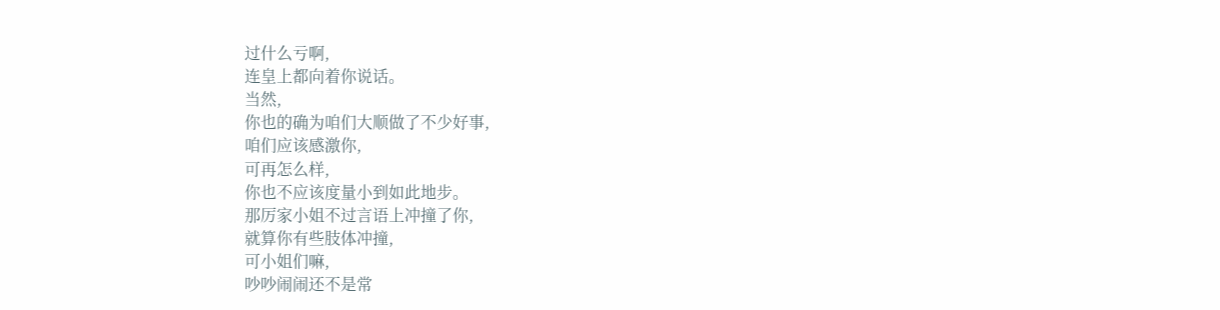过什么亏啊,
连皇上都向着你说话。
当然,
你也的确为咱们大顺做了不少好事,
咱们应该感激你,
可再怎么样,
你也不应该度量小到如此地步。
那厉家小姐不过言语上冲撞了你,
就算你有些肢体冲撞,
可小姐们嘛,
吵吵闹闹还不是常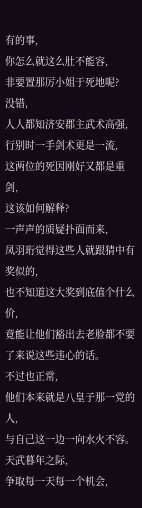有的事,
你怎么就这么肚不能容,
非要置那厉小姐于死地呢?
没错,
人人都知济安郡主武术高强,
行别时一手剑术更是一流,
这两位的死因刚好又都是重剑,
这该如何解释?
一声声的质疑扑面而来,
凤羽珩觉得这些人就跟猜中有奖似的,
也不知道这大奖到底值个什么价,
竟能让他们豁出去老脸都不要了来说这些违心的话。
不过也正常,
他们本来就是八皇子那一党的人,
与自己这一边一向水火不容。
天武暮年之际,
争取每一天每一个机会,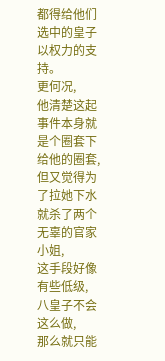都得给他们选中的皇子以权力的支持。
更何况,
他清楚这起事件本身就是个圈套下给他的圈套,
但又觉得为了拉她下水就杀了两个无辜的官家小姐,
这手段好像有些低级,
八皇子不会这么做,
那么就只能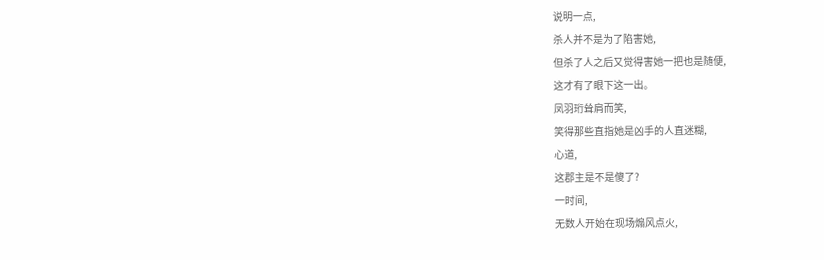说明一点,
杀人并不是为了陷害她,
但杀了人之后又觉得害她一把也是随便,
这才有了眼下这一出。
凤羽珩耸肩而笑,
笑得那些直指她是凶手的人直迷糊,
心道,
这郡主是不是傻了?
一时间,
无数人开始在现场煽风点火,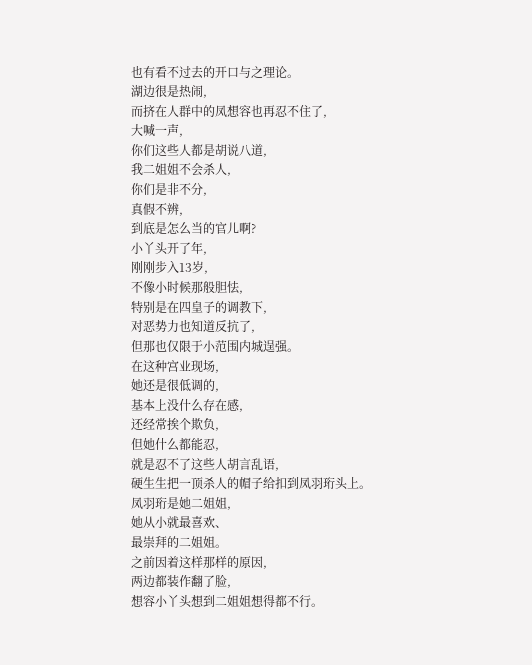也有看不过去的开口与之理论。
湖边很是热闹,
而挤在人群中的凤想容也再忍不住了,
大喊一声,
你们这些人都是胡说八道,
我二姐姐不会杀人,
你们是非不分,
真假不辨,
到底是怎么当的官儿啊?
小丫头开了年,
刚刚步入13岁,
不像小时候那般胆怯,
特别是在四皇子的调教下,
对恶势力也知道反抗了,
但那也仅限于小范围内城逞强。
在这种宫业现场,
她还是很低调的,
基本上没什么存在感,
还经常挨个欺负,
但她什么都能忍,
就是忍不了这些人胡言乱语,
硬生生把一顶杀人的帽子给扣到凤羽珩头上。
凤羽珩是她二姐姐,
她从小就最喜欢、
最崇拜的二姐姐。
之前因着这样那样的原因,
两边都装作翻了脸,
想容小丫头想到二姐姐想得都不行。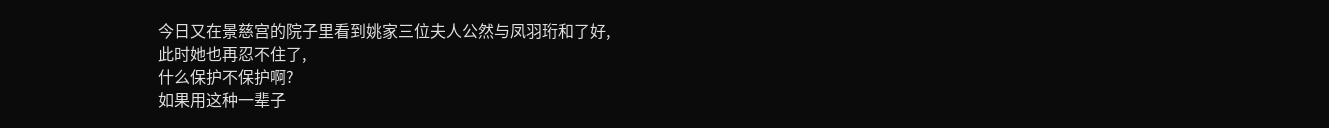今日又在景慈宫的院子里看到姚家三位夫人公然与凤羽珩和了好,
此时她也再忍不住了,
什么保护不保护啊?
如果用这种一辈子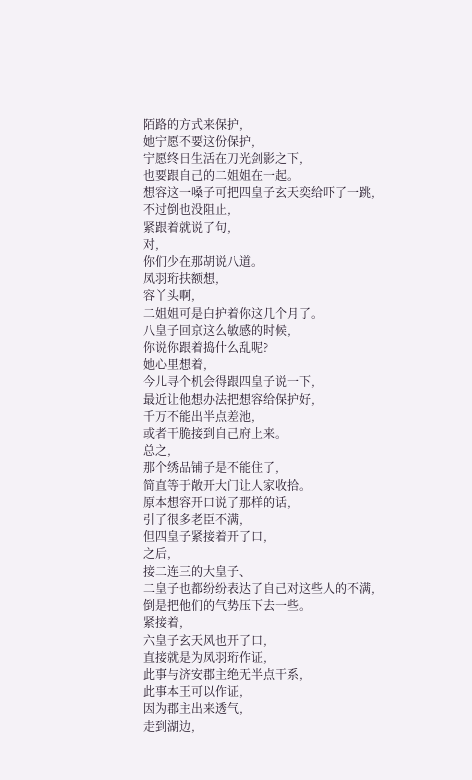陌路的方式来保护,
她宁愿不要这份保护,
宁愿终日生活在刀光剑影之下,
也要跟自己的二姐姐在一起。
想容这一嗓子可把四皇子玄天奕给吓了一跳,
不过倒也没阻止,
紧跟着就说了句,
对,
你们少在那胡说八道。
凤羽珩扶额想,
容丫头啊,
二姐姐可是白护着你这几个月了。
八皇子回京这么敏感的时候,
你说你跟着捣什么乱呢?
她心里想着,
今儿寻个机会得跟四皇子说一下,
最近让他想办法把想容给保护好,
千万不能出半点差池,
或者干脆接到自己府上来。
总之,
那个绣品铺子是不能住了,
简直等于敞开大门让人家收拾。
原本想容开口说了那样的话,
引了很多老臣不满,
但四皇子紧接着开了口,
之后,
接二连三的大皇子、
二皇子也都纷纷表达了自己对这些人的不满,
倒是把他们的气势压下去一些。
紧接着,
六皇子玄天风也开了口,
直接就是为凤羽珩作证,
此事与济安郡主绝无半点干系,
此事本王可以作证,
因为郡主出来透气,
走到湖边,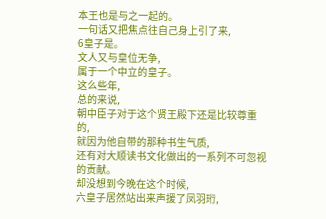本王也是与之一起的。
一句话又把焦点往自己身上引了来,
6皇子是。
文人又与皇位无争,
属于一个中立的皇子。
这么些年,
总的来说,
朝中臣子对于这个贤王殿下还是比较尊重的,
就因为他自带的那种书生气质,
还有对大顺读书文化做出的一系列不可忽视的贡献。
却没想到今晚在这个时候,
六皇子居然站出来声援了凤羽珩,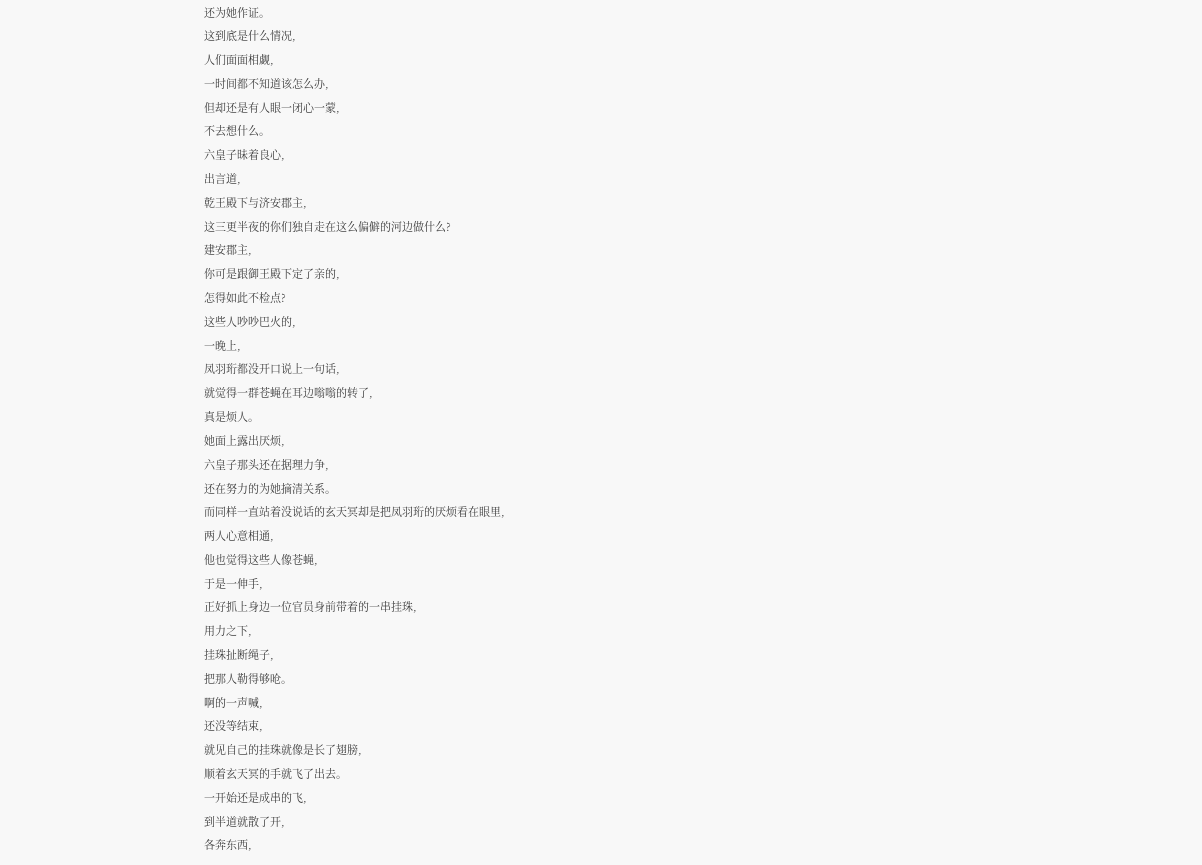还为她作证。
这到底是什么情况,
人们面面相觑,
一时间都不知道该怎么办,
但却还是有人眼一闭心一蒙,
不去想什么。
六皇子昧着良心,
出言道,
乾王殿下与济安郡主,
这三更半夜的你们独自走在这么偏僻的河边做什么?
建安郡主,
你可是跟御王殿下定了亲的,
怎得如此不检点?
这些人吵吵巴火的,
一晚上,
凤羽珩都没开口说上一句话,
就觉得一群苍蝇在耳边嗡嗡的转了,
真是烦人。
她面上露出厌烦,
六皇子那头还在据理力争,
还在努力的为她摘清关系。
而同样一直站着没说话的玄天冥却是把凤羽珩的厌烦看在眼里,
两人心意相通,
他也觉得这些人像苍蝇,
于是一伸手,
正好抓上身边一位官员身前带着的一串挂珠,
用力之下,
挂珠扯断绳子,
把那人勒得够呛。
啊的一声喊,
还没等结束,
就见自己的挂珠就像是长了翅膀,
顺着玄天冥的手就飞了出去。
一开始还是成串的飞,
到半道就散了开,
各奔东西,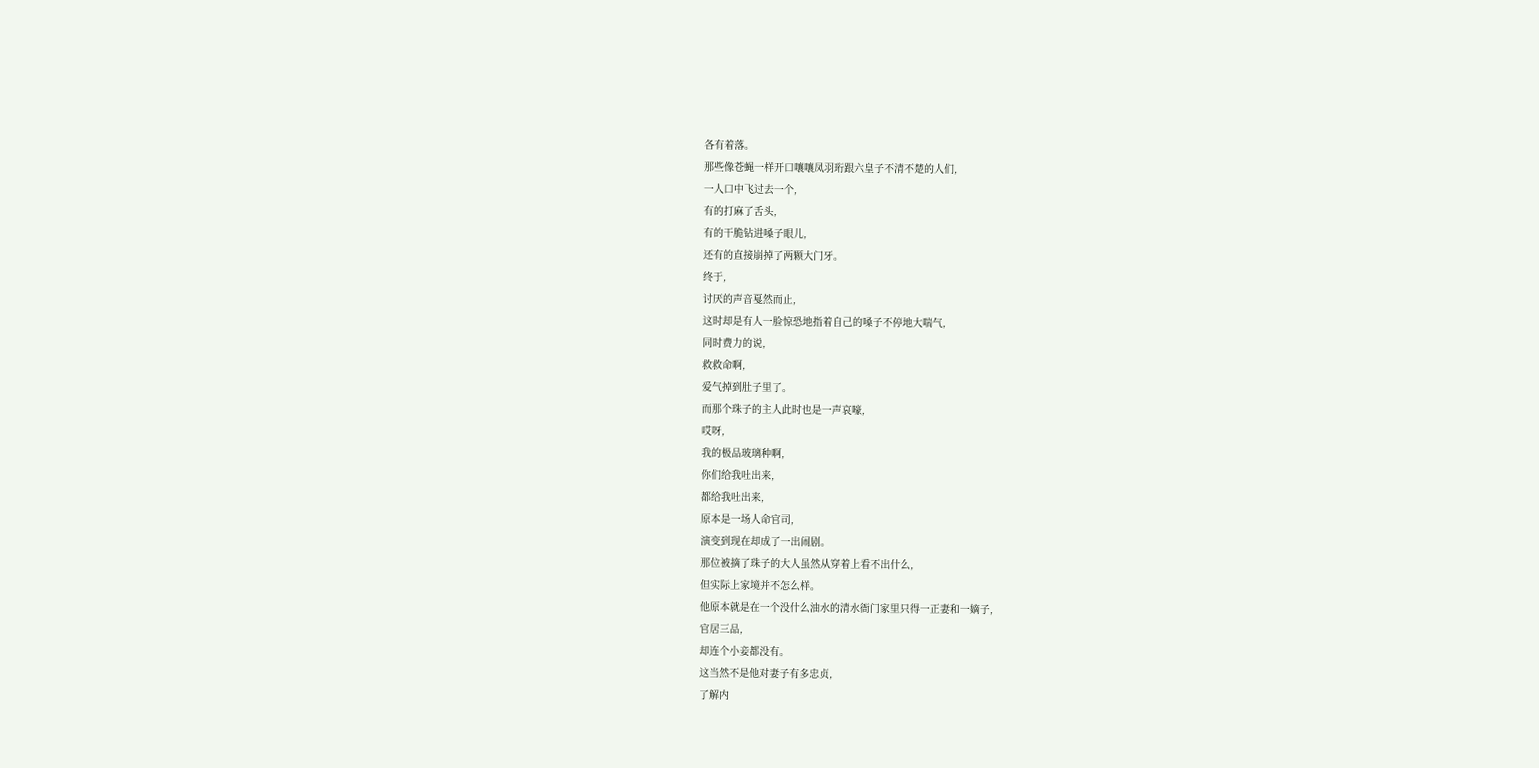各有着落。
那些像苍蝇一样开口嚷嚷凤羽珩跟六皇子不清不楚的人们,
一人口中飞过去一个,
有的打麻了舌头,
有的干脆钻进嗓子眼儿,
还有的直接崩掉了两颗大门牙。
终于,
讨厌的声音戛然而止,
这时却是有人一脸惊恐地指着自己的嗓子不停地大喘气,
同时费力的说,
救救命啊,
爱气掉到肚子里了。
而那个珠子的主人此时也是一声哀嚎,
哎呀,
我的极品玻璃种啊,
你们给我吐出来,
都给我吐出来,
原本是一场人命官司,
演变到现在却成了一出闹剧。
那位被摘了珠子的大人虽然从穿着上看不出什么,
但实际上家境并不怎么样。
他原本就是在一个没什么油水的清水衙门家里只得一正妻和一嫡子,
官居三品,
却连个小妾都没有。
这当然不是他对妻子有多忠贞,
了解内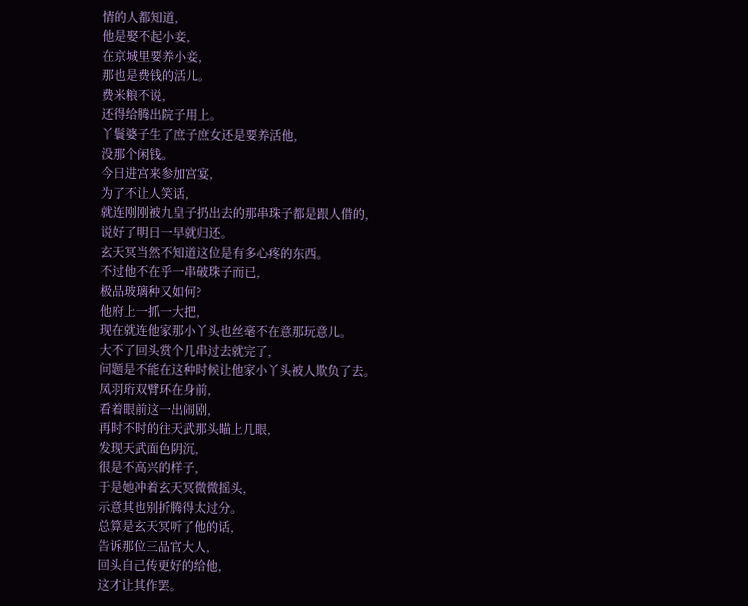情的人都知道,
他是娶不起小妾,
在京城里要养小妾,
那也是费钱的活儿。
费米粮不说,
还得给腾出院子用上。
丫鬟婆子生了庶子庶女还是要养活他,
没那个闲钱。
今日进宫来参加宫宴,
为了不让人笑话,
就连刚刚被九皇子扔出去的那串珠子都是跟人借的,
说好了明日一早就归还。
玄天冥当然不知道这位是有多心疼的东西。
不过他不在乎一串破珠子而已,
极品玻璃种又如何?
他府上一抓一大把,
现在就连他家那小丫头也丝毫不在意那玩意儿。
大不了回头赏个几串过去就完了,
问题是不能在这种时候让他家小丫头被人欺负了去。
凤羽珩双臂环在身前,
看着眼前这一出闹剧,
再时不时的往天武那头瞄上几眼,
发现天武面色阴沉,
很是不高兴的样子,
于是她冲着玄天冥微微摇头,
示意其也别折腾得太过分。
总算是玄天冥听了他的话,
告诉那位三品官大人,
回头自己传更好的给他,
这才让其作罢。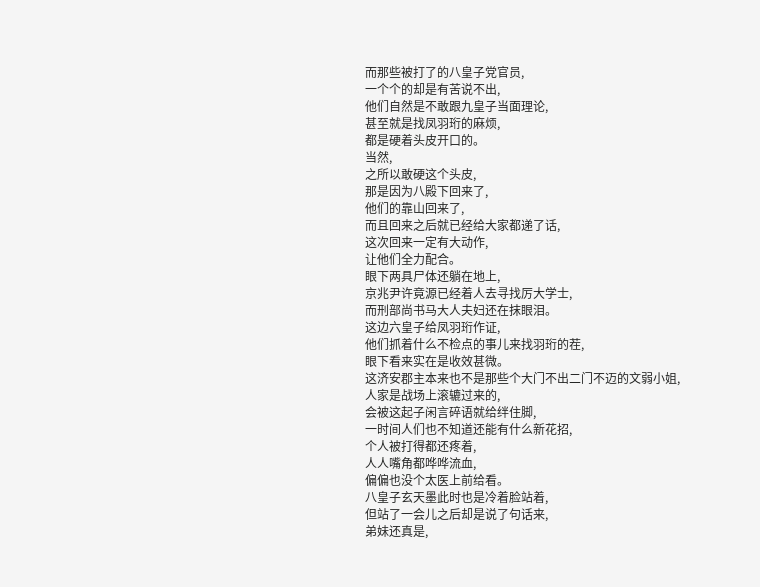而那些被打了的八皇子党官员,
一个个的却是有苦说不出,
他们自然是不敢跟九皇子当面理论,
甚至就是找凤羽珩的麻烦,
都是硬着头皮开口的。
当然,
之所以敢硬这个头皮,
那是因为八殿下回来了,
他们的靠山回来了,
而且回来之后就已经给大家都递了话,
这次回来一定有大动作,
让他们全力配合。
眼下两具尸体还躺在地上,
京兆尹许竟源已经着人去寻找厉大学士,
而刑部尚书马大人夫妇还在抹眼泪。
这边六皇子给凤羽珩作证,
他们抓着什么不检点的事儿来找羽珩的茬,
眼下看来实在是收效甚微。
这济安郡主本来也不是那些个大门不出二门不迈的文弱小姐,
人家是战场上滚辘过来的,
会被这起子闲言碎语就给绊住脚,
一时间人们也不知道还能有什么新花招,
个人被打得都还疼着,
人人嘴角都哗哗流血,
偏偏也没个太医上前给看。
八皇子玄天墨此时也是冷着脸站着,
但站了一会儿之后却是说了句话来,
弟妹还真是,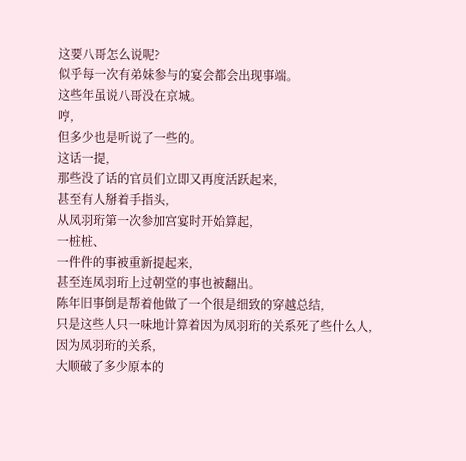这要八哥怎么说呢?
似乎每一次有弟妹参与的宴会都会出现事端。
这些年虽说八哥没在京城。
哼,
但多少也是听说了一些的。
这话一提,
那些没了话的官员们立即又再度活跃起来,
甚至有人掰着手指头,
从凤羽珩第一次参加宫宴时开始算起,
一桩桩、
一件件的事被重新提起来,
甚至连凤羽珩上过朝堂的事也被翻出。
陈年旧事倒是帮着他做了一个很是细致的穿越总结,
只是这些人只一味地计算着因为凤羽珩的关系死了些什么人,
因为凤羽珩的关系,
大顺破了多少原本的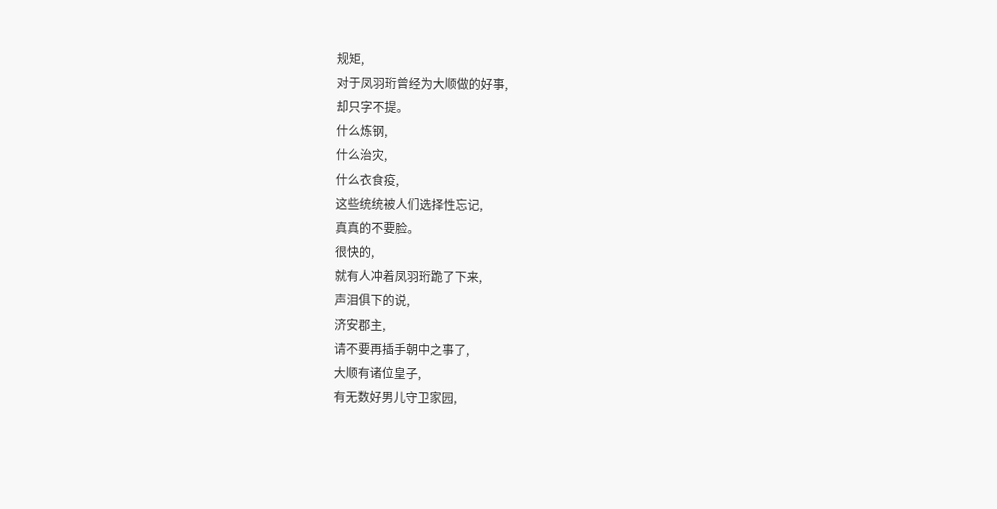规矩,
对于凤羽珩曾经为大顺做的好事,
却只字不提。
什么炼钢,
什么治灾,
什么衣食疫,
这些统统被人们选择性忘记,
真真的不要脸。
很快的,
就有人冲着凤羽珩跪了下来,
声泪俱下的说,
济安郡主,
请不要再插手朝中之事了,
大顺有诸位皇子,
有无数好男儿守卫家园,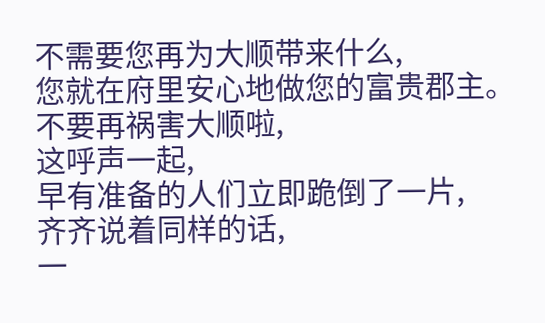不需要您再为大顺带来什么,
您就在府里安心地做您的富贵郡主。
不要再祸害大顺啦,
这呼声一起,
早有准备的人们立即跪倒了一片,
齐齐说着同样的话,
一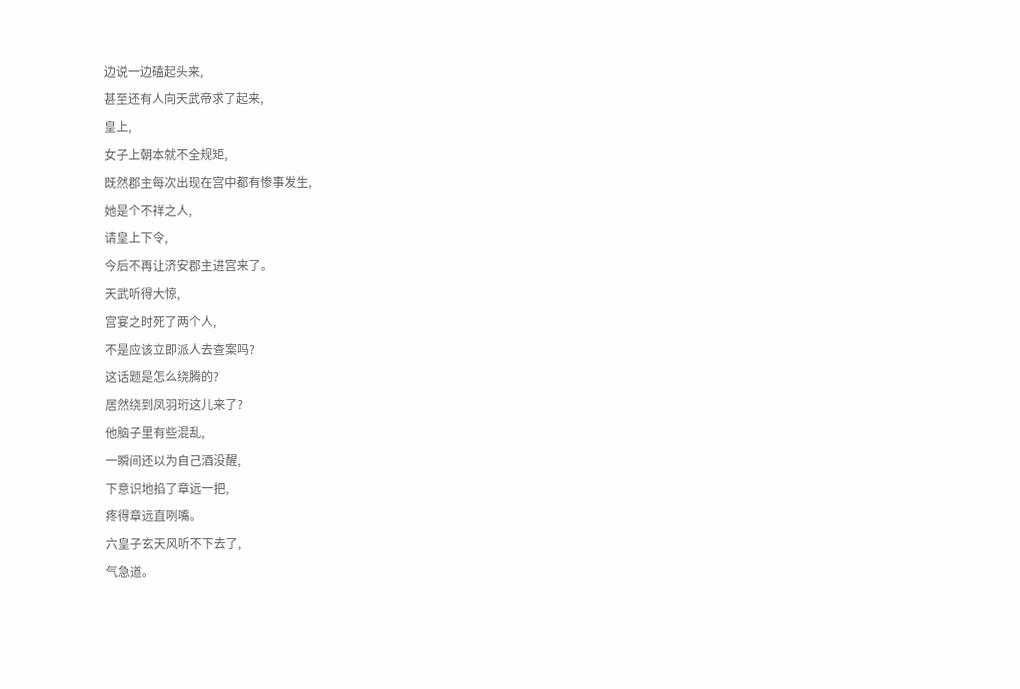边说一边磕起头来,
甚至还有人向天武帝求了起来,
皇上,
女子上朝本就不全规矩,
既然郡主每次出现在宫中都有惨事发生,
她是个不祥之人,
请皇上下令,
今后不再让济安郡主进宫来了。
天武听得大惊,
宫宴之时死了两个人,
不是应该立即派人去查案吗?
这话题是怎么绕腾的?
居然绕到凤羽珩这儿来了?
他脑子里有些混乱,
一瞬间还以为自己酒没醒,
下意识地掐了章远一把,
疼得章远直咧嘴。
六皇子玄天风听不下去了,
气急道。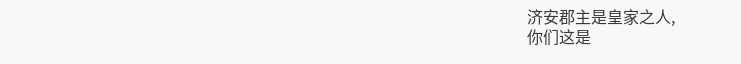济安郡主是皇家之人,
你们这是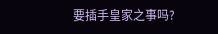要插手皇家之事吗?